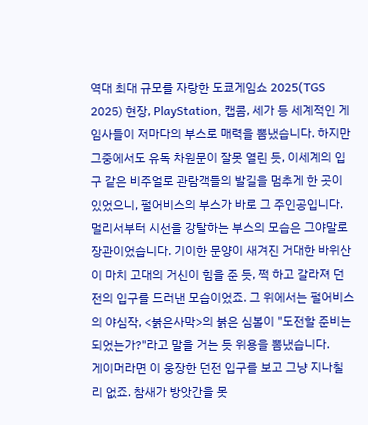역대 최대 규모를 자랑한 도쿄게임쇼 2025(TGS 2025) 현장, PlayStation, 캡콤, 세가 등 세계적인 게임사들이 저마다의 부스로 매력을 뽐냈습니다. 하지만 그중에서도 유독 차원문이 잘못 열린 듯, 이세계의 입구 같은 비주얼로 관람객들의 발길을 멈추게 한 곳이 있었으니, 펄어비스의 부스가 바로 그 주인공입니다.
멀리서부터 시선을 강탈하는 부스의 모습은 그야말로 장관이었습니다. 기이한 문양이 새겨진 거대한 바위산이 마치 고대의 거신이 힘을 준 듯, 쩍 하고 갈라져 던전의 입구를 드러낸 모습이었죠. 그 위에서는 펄어비스의 야심작, <붉은사막>의 붉은 심볼이 "도전할 준비는 되었는가?"라고 말을 거는 듯 위용을 뽐냈습니다.
게이머라면 이 웅장한 던전 입구를 보고 그냥 지나칠 리 없죠. 참새가 방앗간을 못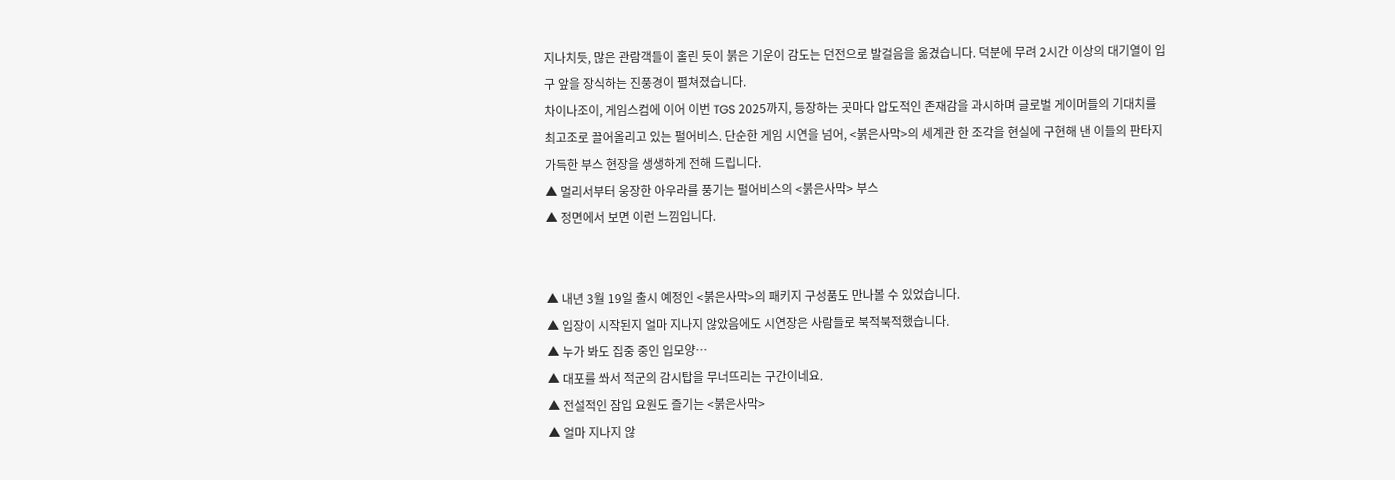지나치듯, 많은 관람객들이 홀린 듯이 붉은 기운이 감도는 던전으로 발걸음을 옮겼습니다. 덕분에 무려 2시간 이상의 대기열이 입구 앞을 장식하는 진풍경이 펼쳐졌습니다.
차이나조이, 게임스컴에 이어 이번 TGS 2025까지, 등장하는 곳마다 압도적인 존재감을 과시하며 글로벌 게이머들의 기대치를 최고조로 끌어올리고 있는 펄어비스. 단순한 게임 시연을 넘어, <붉은사막>의 세계관 한 조각을 현실에 구현해 낸 이들의 판타지 가득한 부스 현장을 생생하게 전해 드립니다.
▲ 멀리서부터 웅장한 아우라를 풍기는 펄어비스의 <붉은사막> 부스
▲ 정면에서 보면 이런 느낌입니다.


▲ 내년 3월 19일 출시 예정인 <붉은사막>의 패키지 구성품도 만나볼 수 있었습니다.
▲ 입장이 시작된지 얼마 지나지 않았음에도 시연장은 사람들로 북적북적했습니다.
▲ 누가 봐도 집중 중인 입모양⋯
▲ 대포를 쏴서 적군의 감시탑을 무너뜨리는 구간이네요.
▲ 전설적인 잠입 요원도 즐기는 <붉은사막>
▲ 얼마 지나지 않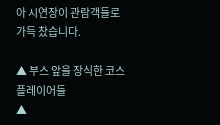아 시연장이 관람객들로 가득 찼습니다.

▲ 부스 앞을 장식한 코스플레이어들
▲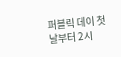퍼블릭 데이 첫날부터 2시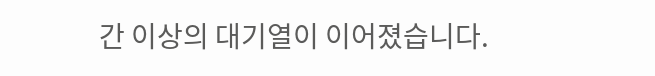간 이상의 대기열이 이어졌습니다.